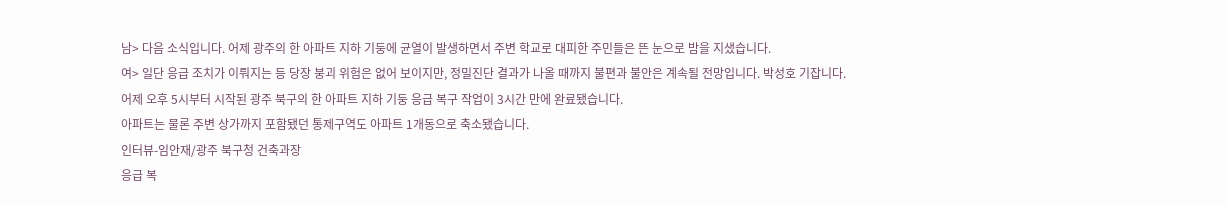남> 다음 소식입니다. 어제 광주의 한 아파트 지하 기둥에 균열이 발생하면서 주변 학교로 대피한 주민들은 뜬 눈으로 밤을 지샜습니다.
여> 일단 응급 조치가 이뤄지는 등 당장 붕괴 위험은 없어 보이지만, 정밀진단 결과가 나올 때까지 불편과 불안은 계속될 전망입니다. 박성호 기잡니다.
어제 오후 5시부터 시작된 광주 북구의 한 아파트 지하 기둥 응급 복구 작업이 3시간 만에 완료됐습니다.
아파트는 물론 주변 상가까지 포함됐던 통제구역도 아파트 1개동으로 축소됐습니다.
인터뷰-임안재/광주 북구청 건축과장
응급 복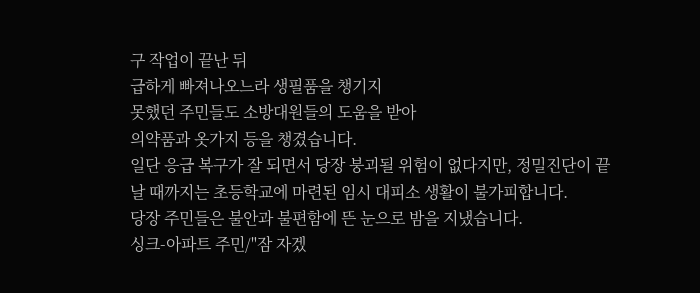구 작업이 끝난 뒤
급하게 빠져나오느라 생필품을 챙기지
못했던 주민들도 소방대원들의 도움을 받아
의약품과 옷가지 등을 챙겼습니다.
일단 응급 복구가 잘 되면서 당장 붕괴될 위험이 없다지만, 정밀진단이 끝날 때까지는 초등학교에 마련된 임시 대피소 생활이 불가피합니다.
당장 주민들은 불안과 불편함에 뜬 눈으로 밤을 지냈습니다.
싱크-아파트 주민/"잠 자겠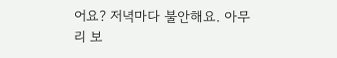어요? 저녁마다 불안해요. 아무리 보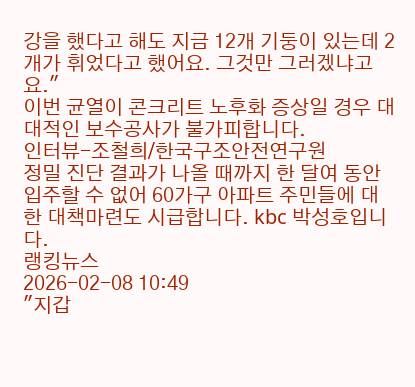강을 했다고 해도 지금 12개 기둥이 있는데 2개가 휘었다고 했어요. 그것만 그러겠냐고요."
이번 균열이 콘크리트 노후화 증상일 경우 대대적인 보수공사가 불가피합니다.
인터뷰-조철희/한국구조안전연구원
정밀 진단 결과가 나올 때까지 한 달여 동안 입주할 수 없어 60가구 아파트 주민들에 대한 대책마련도 시급합니다. kbc 박성호입니다.
랭킹뉴스
2026-02-08 10:49
"지갑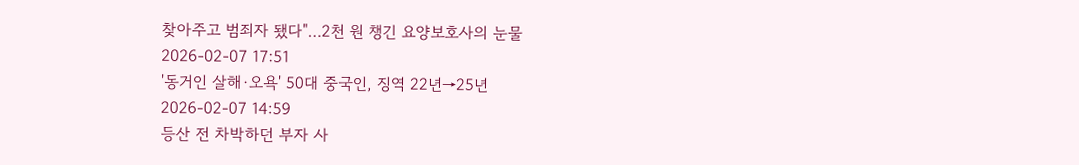찾아주고 범죄자 됐다"…2천 원 챙긴 요양보호사의 눈물
2026-02-07 17:51
'동거인 살해·오욕' 50대 중국인, 징역 22년→25년
2026-02-07 14:59
등산 전 차박하던 부자 사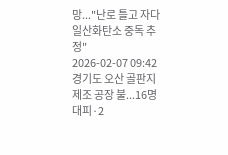망..."난로 틀고 자다 일산화탄소 중독 추정"
2026-02-07 09:42
경기도 오산 골판지 제조 공장 불...16명 대피·2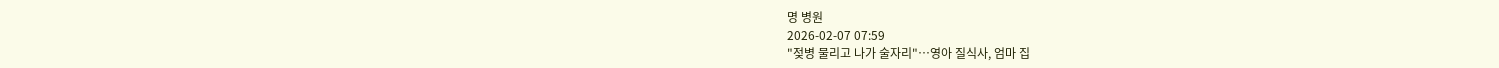명 병원
2026-02-07 07:59
"젖병 물리고 나가 술자리"…영아 질식사, 엄마 집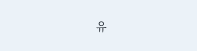유